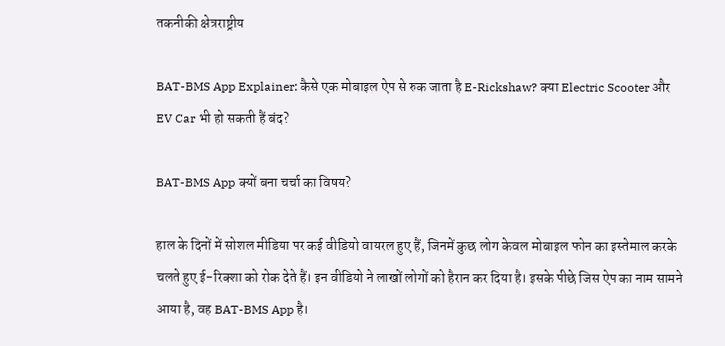तकनीकी क्षेत्रराष्ट्रीय

BAT-BMS App Explainer: कैसे एक मोबाइल ऐप से रुक जाता है E-Rickshaw? क्या Electric Scooter और EV Car भी हो सकती हैं बंद?

BAT-BMS App क्यों बना चर्चा का विषय?

हाल के दिनों में सोशल मीडिया पर कई वीडियो वायरल हुए हैं, जिनमें कुछ लोग केवल मोबाइल फोन का इस्तेमाल करके चलते हुए ई-रिक्शा को रोक देते हैं। इन वीडियो ने लाखों लोगों को हैरान कर दिया है। इसके पीछे जिस ऐप का नाम सामने आया है, वह BAT-BMS App है।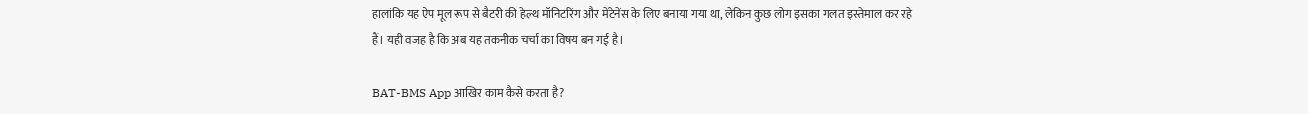हालांकि यह ऐप मूल रूप से बैटरी की हेल्थ मॉनिटरिंग और मेंटेनेंस के लिए बनाया गया था, लेकिन कुछ लोग इसका गलत इस्तेमाल कर रहे हैं। यही वजह है कि अब यह तकनीक चर्चा का विषय बन गई है।

BAT-BMS App आखिर काम कैसे करता है?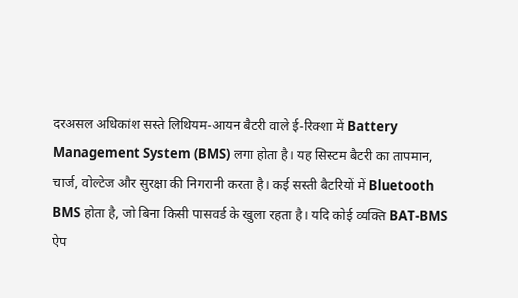दरअसल अधिकांश सस्ते लिथियम-आयन बैटरी वाले ई-रिक्शा में Battery Management System (BMS) लगा होता है। यह सिस्टम बैटरी का तापमान, चार्ज, वोल्टेज और सुरक्षा की निगरानी करता है। कई सस्ती बैटरियों में Bluetooth BMS होता है, जो बिना किसी पासवर्ड के खुला रहता है। यदि कोई व्यक्ति BAT-BMS ऐप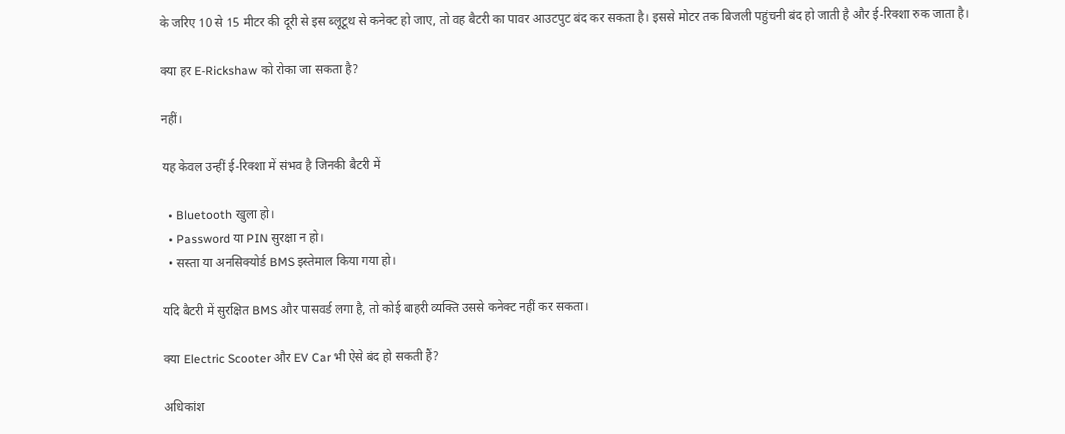के जरिए 10 से 15 मीटर की दूरी से इस ब्लूटूथ से कनेक्ट हो जाए, तो वह बैटरी का पावर आउटपुट बंद कर सकता है। इससे मोटर तक बिजली पहुंचनी बंद हो जाती है और ई-रिक्शा रुक जाता है।

क्या हर E-Rickshaw को रोका जा सकता है?

नहीं।

यह केवल उन्हीं ई-रिक्शा में संभव है जिनकी बैटरी में

  • Bluetooth खुला हो।
  • Password या PIN सुरक्षा न हो।
  • सस्ता या अनसिक्योर्ड BMS इस्तेमाल किया गया हो।

यदि बैटरी में सुरक्षित BMS और पासवर्ड लगा है, तो कोई बाहरी व्यक्ति उससे कनेक्ट नहीं कर सकता।

क्या Electric Scooter और EV Car भी ऐसे बंद हो सकती हैं?

अधिकांश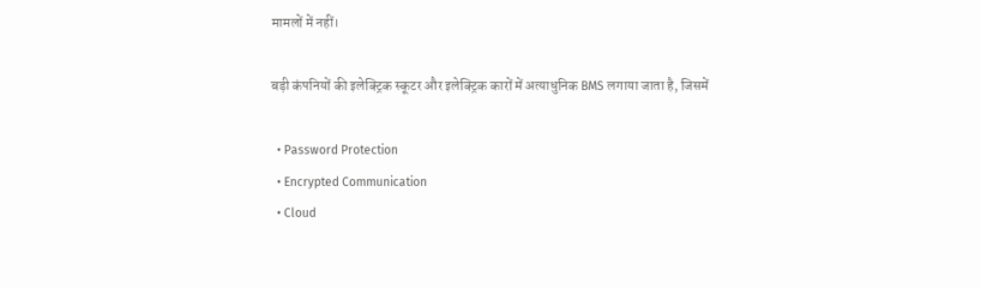मामलों में नहीं।

बड़ी कंपनियों की इलेक्ट्रिक स्कूटर और इलेक्ट्रिक कारों में अत्याधुनिक BMS लगाया जाता है, जिसमें

  • Password Protection
  • Encrypted Communication
  • Cloud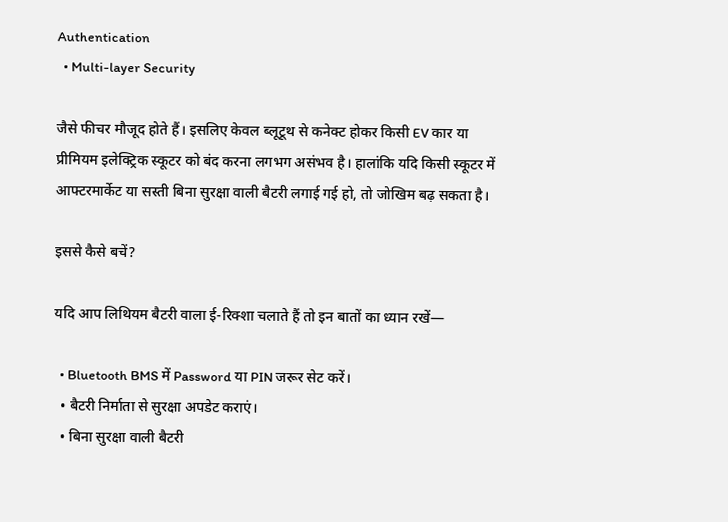Authentication
  • Multi-layer Security

जैसे फीचर मौजूद होते हैं। इसलिए केवल ब्लूटूथ से कनेक्ट होकर किसी EV कार या प्रीमियम इलेक्ट्रिक स्कूटर को बंद करना लगभग असंभव है। हालांकि यदि किसी स्कूटर में आफ्टरमार्केट या सस्ती बिना सुरक्षा वाली बैटरी लगाई गई हो, तो जोखिम बढ़ सकता है।

इससे कैसे बचें?

यदि आप लिथियम बैटरी वाला ई-रिक्शा चलाते हैं तो इन बातों का ध्यान रखें—

  • Bluetooth BMS में Password या PIN जरूर सेट करें।
  • बैटरी निर्माता से सुरक्षा अपडेट कराएं।
  • बिना सुरक्षा वाली बैटरी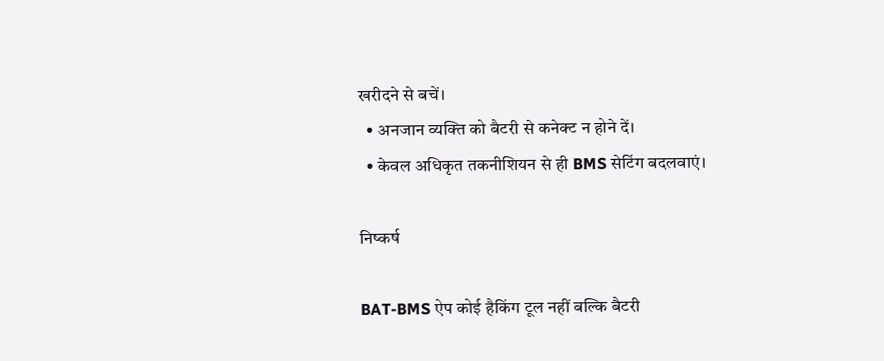खरीदने से बचें।
  • अनजान व्यक्ति को बैटरी से कनेक्ट न होने दें।
  • केवल अधिकृत तकनीशियन से ही BMS सेटिंग बदलवाएं।

निष्कर्ष

BAT-BMS ऐप कोई हैकिंग टूल नहीं बल्कि बैटरी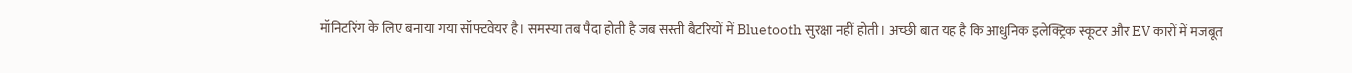मॉनिटरिंग के लिए बनाया गया सॉफ्टवेयर है। समस्या तब पैदा होती है जब सस्ती बैटरियों में Bluetooth सुरक्षा नहीं होती। अच्छी बात यह है कि आधुनिक इलेक्ट्रिक स्कूटर और EV कारों में मजबूत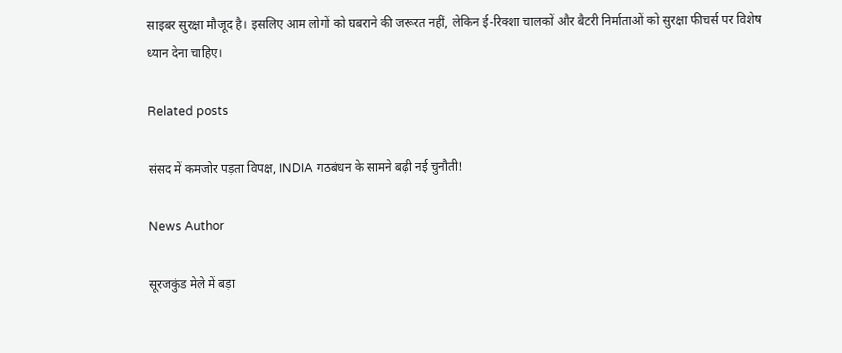साइबर सुरक्षा मौजूद है। इसलिए आम लोगों को घबराने की जरूरत नहीं, लेकिन ई-रिक्शा चालकों और बैटरी निर्माताओं को सुरक्षा फीचर्स पर विशेष ध्यान देना चाहिए।

Related posts

संसद में कमजोर पड़ता विपक्ष, INDIA गठबंधन के सामने बढ़ी नई चुनौती!

News Author

सूरजकुंड मेले में बड़ा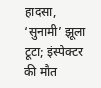हादसा, ‘सुनामी’ झूला टूटा; इंस्पेक्टर की मौत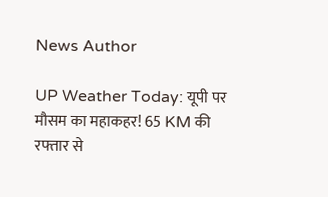News Author

UP Weather Today: यूपी पर मौसम का महाकहर! 65 KM की रफ्तार से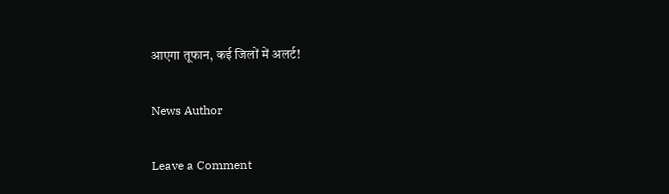आएगा तूफान, कई जिलों में अलर्ट!

News Author

Leave a Comment